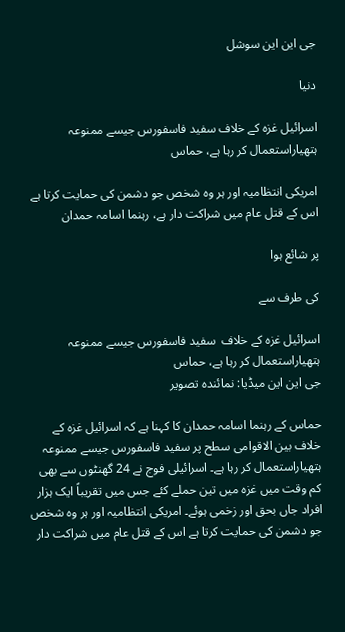جی این این سوشل

دنیا

اسرائیل غزہ کے خلاف سفید فاسفورس جیسے ممنوعہ ہتھیاراستعمال کر رہا ہے، حماس

امریکی انتظامیہ اور ہر وہ شخص جو دشمن کی حمایت کرتا ہے اس کے قتل عام میں شراکت دار ہے، رہنما اسامہ حمدان

پر شائع ہوا

کی طرف سے

اسرائیل غزہ کے خلاف  سفید فاسفورس جیسے ممنوعہ ہتھیاراستعمال کر رہا ہے، حماس
جی این این میڈیا: نمائندہ تصویر

حماس کے رہنما اسامہ حمدان کا کہنا ہے کہ اسرائیل غزہ کے خلاف بین الاقوامی سطح پر سفید فاسفورس جیسے ممنوعہ ہتھیاراستعمال کر رہا ہے۔ اسرائیلی فوج نے 24 گھنٹوں سے بھی کم وقت میں غزہ میں تین حملے کئے جس میں تقریباً ایک ہزار افراد جاں بحق اور زخمی ہوئے۔ امریکی انتظامیہ اور ہر وہ شخص جو دشمن کی حمایت کرتا ہے اس کے قتل عام میں شراکت دار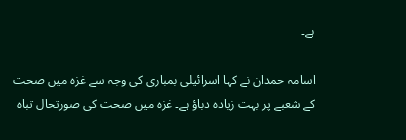ہے۔

اسامہ حمدان نے کہا اسرائیلی بمباری کی وجہ سے غزہ میں صحت کے شعبے پر بہت زیادہ دباؤ ہے۔ غزہ میں صحت کی صورتحال تباہ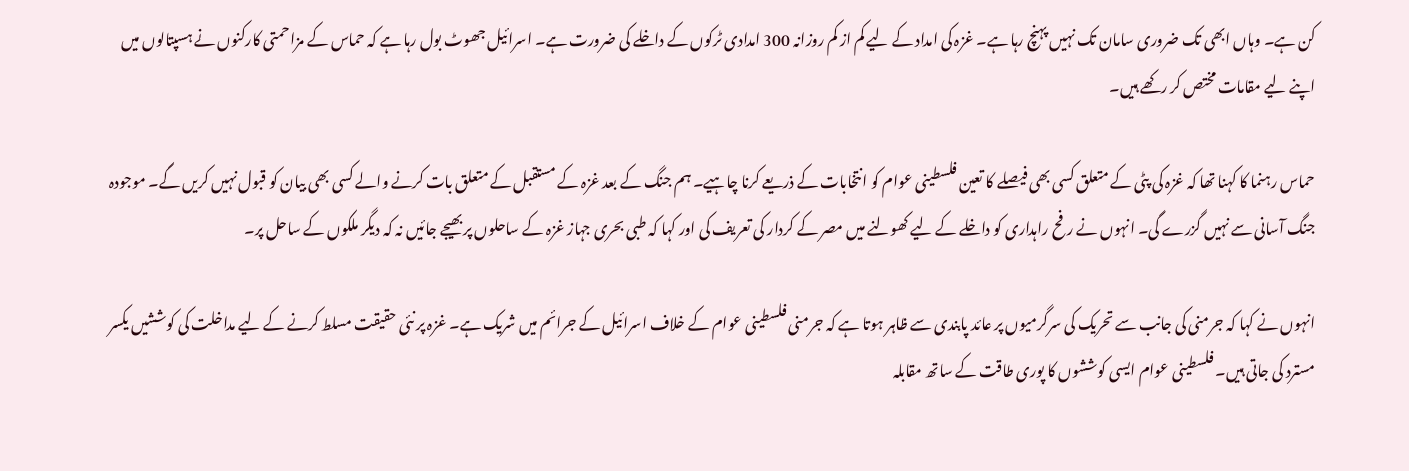کن ہے۔ وہاں ابھی تک ضروری سامان تک نہیں پہنچ رہا ہے۔ غزہ کی امداد کے لیے کم از کم روزانہ 300 امدادی ٹرکوں کے داخلے کی ضرورت ہے۔ اسرائیل جھوٹ بول رہا ہے کہ حماس کے مزاحمتی کارکنوں نے ہسپتالوں میں اپنے لیے مقامات مختص کر رکھے ہیں۔

حماس رہنما کا کہنا تھا کہ غزہ کی پٹی کے متعلق کسی بھی فیصلے کا تعین فلسطینی عوام کو انتخابات کے ذریعے کرنا چاہیے۔ ہم جنگ کے بعد غزہ کے مستقبل کے متعلق بات کرنے والے کسی بھی بیان کو قبول نہیں کریں گے۔ موجودہ جنگ آسانی سے نہیں گزرے گی۔ انہوں نے رفح راہداری کو داخلے کے لیے کھولنے میں مصر کے کردار کی تعریف کی اور کہا کہ طبی بحری جہاز غزہ کے ساحلوں پر بھیجے جائیں نہ کہ دیگر ملکوں کے ساحل پر۔

انہوں نے کہا کہ جرمنی کی جانب سے تحریک کی سرگرمیوں پر عائد پابندی سے ظاہر ہوتا ہے کہ جرمنی فلسطینی عوام کے خلاف اسرائیل کے جرائم میں شریک ہے۔ غزہ پر نئی حقیقت مسلط کرنے کے لیے مداخلت کی کوششیں یکسر مسترد کی جاتی ہیں۔ فلسطینی عوام ایسی کوششوں کا پوری طاقت کے ساتھ مقابلہ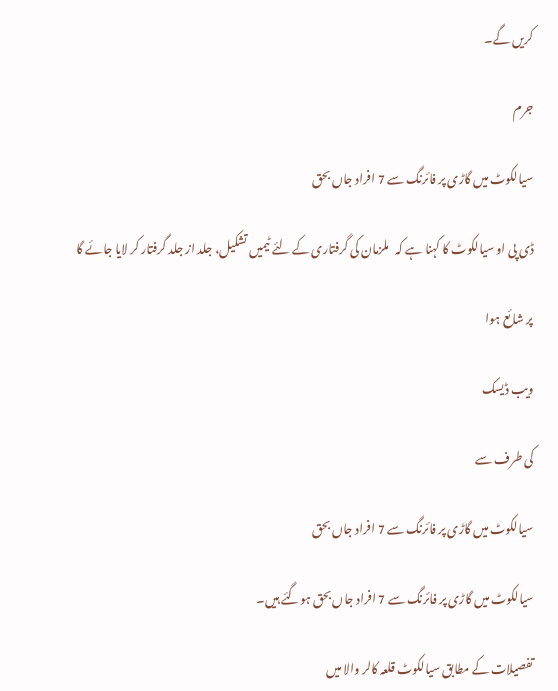کریں گے۔

جرم

سیالکوٹ میں گاڑی پر فائرنگ سے 7 افراد جاں بحق

ڈی پی او سیالکوٹ کا کہنا ہے کہ   ملزمان کی گرفتاری کے لئے ٹیمیں تشکیل، جلد از جلد گرفتار کر لایا جائے گا

پر شائع ہوا

ویب ڈیسک

کی طرف سے

سیالکوٹ میں گاڑی پر فائرنگ سے 7 افراد جاں بحق

سیالکوٹ میں گاڑی پر فائرنگ سے 7 افراد جاں بحق ہوگئے ہیں۔

تفصیلات کے مطابق سیالکوٹ قلعہ کالر والا میں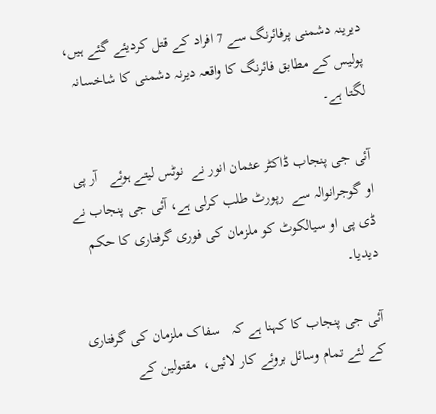دیرینہ دشمنی پرفائرنگ سے 7 افراد کے قتل کردیئے گئے ہیں، پولیس کے مطابق فائرنگ کا واقعہ دیرنہ دشمنی کا شاخسانہ لگتا ہے۔

آئی جی پنجاب ڈاکٹر عثمان انور نے  نوٹس لیتے ہوئے   آر پی او گوجرانوالہ سے  رپورٹ طلب کرلی ہے، آئی جی پنجاب نے ڈی پی او سیالکوٹ کو ملزمان کی فوری گرفتاری کا حکم دیدیا۔

آئی جی پنجاب کا کہنا ہے کہ   سفاک ملزمان کی گرفتاری کے لئے تمام وسائل بروئے کار لائیں،  مقتولین کے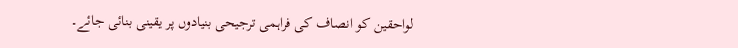لواحقین کو انصاف کی فراہمی ترجیحی بنیادوں پر یقینی بنائی جائے۔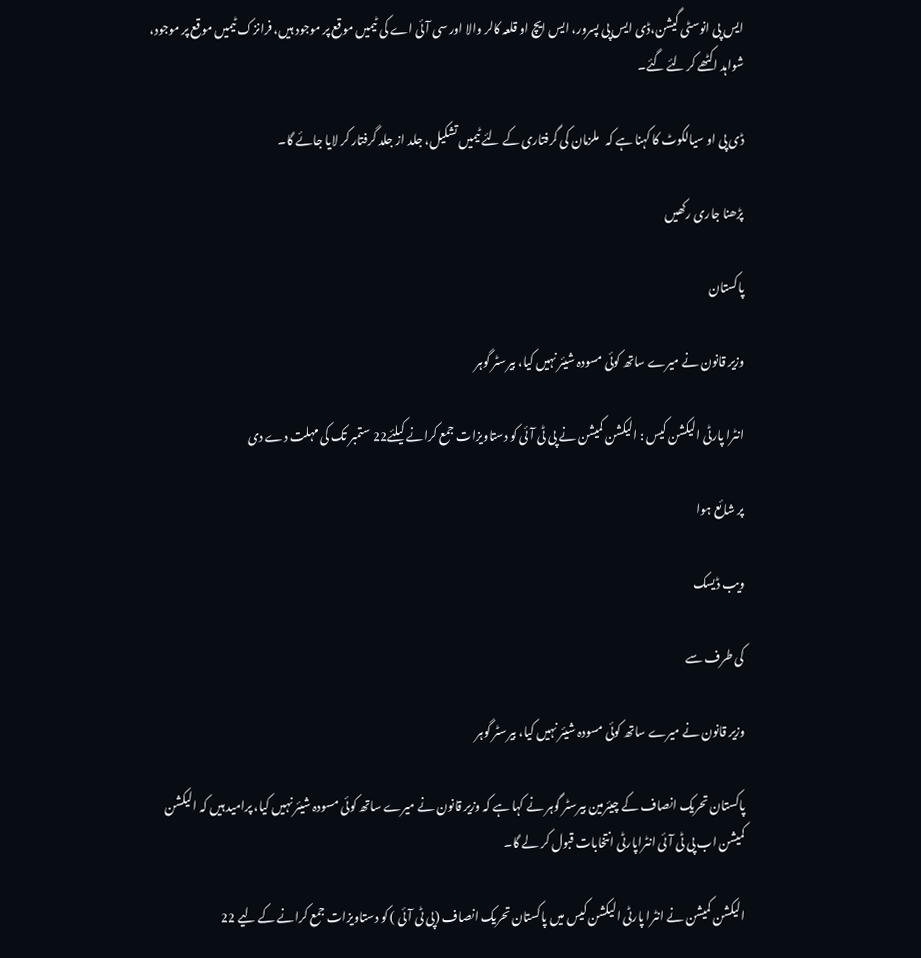ایس پی انوسٹی گیشن،ڈی ایس پی پسرور، ایس ایچ او قلعہ کالر والا اور سی آئی اے کی ٹیمیں موقع پر موجود ہیں، فرانزک ٹیمیں موقع پر موجود،  شواہد اکٹھے کر لئے گئے۔

ڈی پی او سیالکوٹ کا کہنا ہے کہ   ملزمان کی گرفتاری کے لئے ٹیمیں تشکیل، جلد از جلد گرفتار کر لایا جائے گا۔

پڑھنا جاری رکھیں

پاکستان

وزیر قانون نے میرے ساتھ کوئی مسودہ شیئر نہیں کیا، بیرسٹر گوہر

انٹرا پارٹی الیکشن کیس : الیکشن کمیشن نے پی ٹی آئی کو دستاویزات جمع کرانے کیلئے22 ستمبر تک کی مہلت دے دی

پر شائع ہوا

ویب ڈیسک

کی طرف سے

وزیر قانون نے میرے ساتھ کوئی مسودہ شیئر نہیں کیا، بیرسٹر گوہر

پاکستان تحریک انصاف کے چیئرمین بیرسٹر گوہر نے کہا ہے کہ وزیر قانون نے میرے ساتھ کوئی مسودہ شیئر نہیں کیا، پرامید ہیں کہ الیکشن کمیشن اب پی ٹی آئی انٹراپارٹی انتخابات قبول کر لے گا۔

الیکشن کمیشن نے انٹرا پارٹی الیکشن کیس میں پاکستان تحریک انصاف (پی ٹی آئی ) کو دستاویزات جمع کرانے کے لیے 22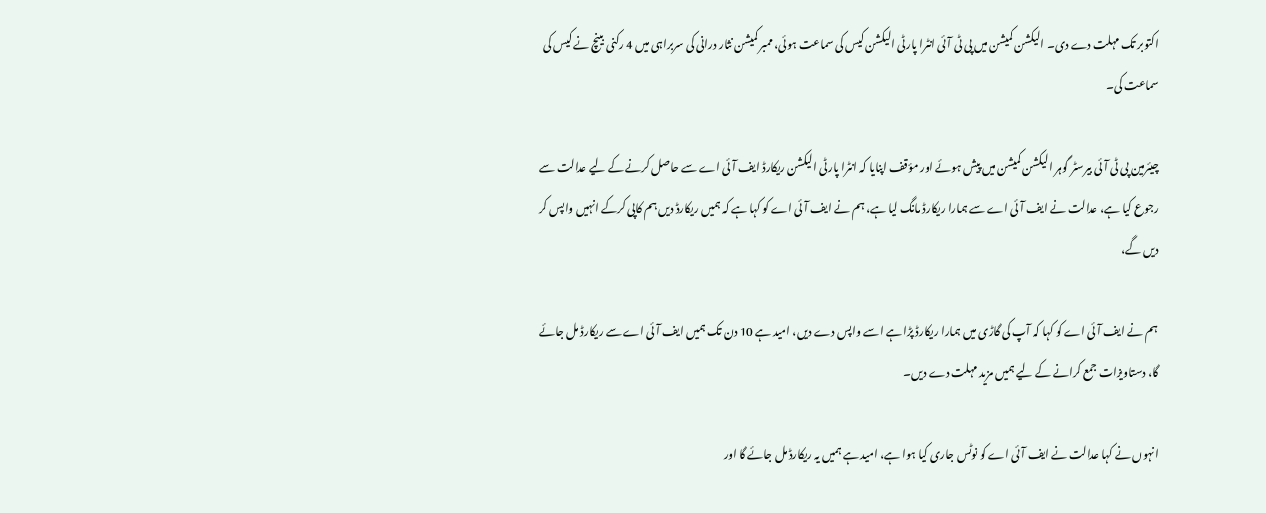اکتوبر تک مہلت دے دی۔ الیکشن کمیشن میں پی ٹی آئی انٹرا پارٹی الیکشن کیس کی سماعت ہوئی، ممبر کمیشن نثار درانی کی سربراہی میں 4 رکنی بینچ نے کیس کی سماعت کی۔

چیئرمین پی ٹی آئی بیرسٹر گوہر الیکشن کمیشن میں پیش ہوئے اور مؤقف اپنایا کہ انٹرا پارٹی الیکشن ریکارڈ ایف آئی اے سے حاصل کرنے کے لیے عدالت سے رجوع کیا ہے، عدالت نے ایف آئی اے سے ہمارا ریکارڈ مانگ لیا ہے، ہم نے ایف آئی اے کو کہا ہے کہ ہمیں ریکارڈ دیں ہم کاپی کرکے انہیں واپس کر دیں گے،

ہم نے ایف آئی اے کو کہا کہ آپ کی گاڑی میں ہمارا ریکارڈ پڑا ہے اسے واپس دے دیں، امید ہے 10 دن تک ہمیں ایف آئی اے سے ریکارڈ مل جائے گا، دستاویزات جمع کرانے کے لیے ہمیں مزید مہلت دے دیں۔

انہوں نے کہا عدالت نے ایف آئی اے کو نوٹس جاری کیا ہوا ہے، امید ہے ہمیں یہ ریکارڈ مل جائے گا اور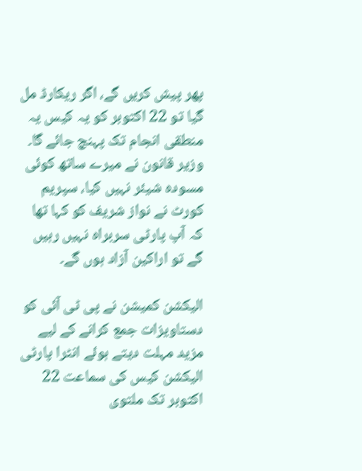پھر پیش کریں گے، اگر ریکارڈ مل گیا تو 22 اکتوبر کو یہ کیس یہ منطقی انجام تک پہنچ جائے گا۔ وزیر قانون نے میرے ساتھ کوئی مسودہ شیئر نہیں کیا، سپریم کورٹ نے نواز شریف کو کہا تھا کہ آپ پارٹی سربراہ نہیں رہیں گے تو اراکین آزاد ہوں گے۔

الیکشن کمیشن نے پی ٹی آئی کو دستاویزات جمع کرانے کے لیے مزید مہلت دیتے ہوئے انٹرا پارٹی الیکشن کیس کی سماعت 22 اکتوبر تک ملتوی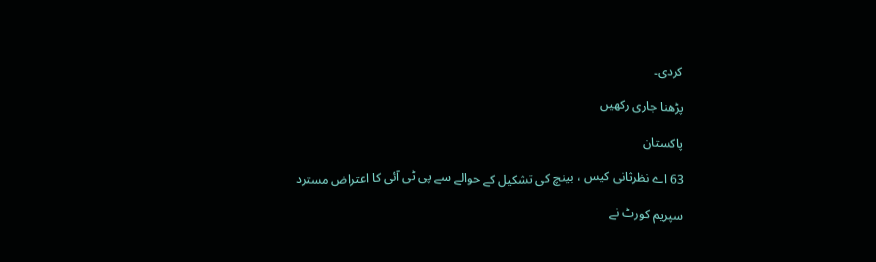کردی۔

پڑھنا جاری رکھیں

پاکستان

63 اے نظرثانی کیس ، بینچ کی تشکیل کے حوالے سے پی ٹی آئی کا اعتراض مسترد

سپریم کورٹ نے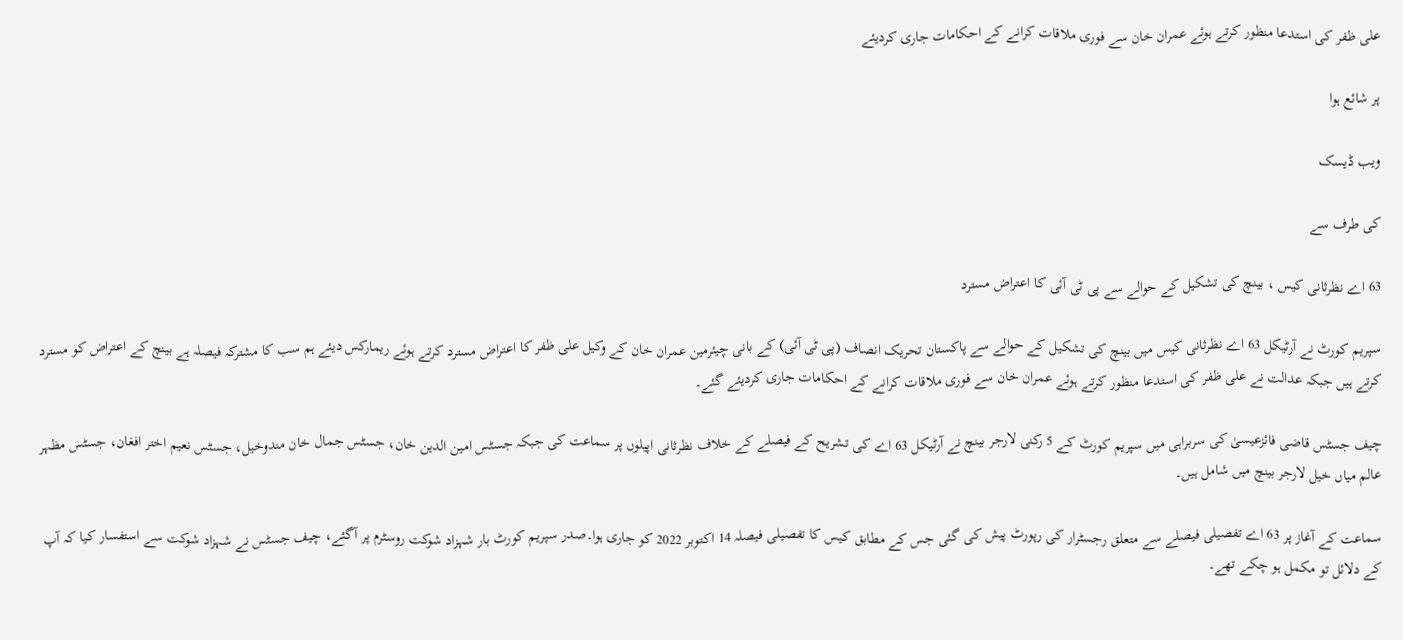علی ظفر کی استدعا منظور کرتے ہوئے عمران خان سے فوری ملاقات کرانے کے احکامات جاری کردیئے

پر شائع ہوا

ویب ڈیسک

کی طرف سے

63 اے نظرثانی کیس ، بینچ کی تشکیل کے حوالے سے پی ٹی آئی کا اعتراض مسترد

سپریم کورٹ نے آرٹیکل 63 اے نظرثانی کیس میں بینچ کی تشکیل کے حوالے سے پاکستان تحریک انصاف (پی ٹی آئی) کے بانی چیئرمین عمران خان کے وکیل علی ظفر کا اعتراض مسترد کرتے ہوئے ریمارکس دیئے ہم سب کا مشترکہ فیصلہ ہے بینچ کے اعتراض کو مسترد کرتے ہیں جبکہ عدالت نے علی ظفر کی استدعا منظور کرتے ہوئے عمران خان سے فوری ملاقات کرانے کے احکامات جاری کردیئے گئے۔

چیف جسٹس قاضی فائزعیسیٰ کی سربراہی میں سپریم کورٹ کے 5 رکنی لارجر بینچ نے آرٹیکل 63 اے کی تشریح کے فیصلے کے خلاف نظرثانی اپیلوں پر سماعت کی جبکہ جسٹس امین الدین خان، جسٹس جمال خان مندوخیل، جسٹس نعیم اختر افغان، جسٹس مظہر عالم میاں خیل لارجر بینچ میں شامل ہیں۔

سماعت کے آغاز پر 63 اے تفصیلی فیصلے سے متعلق رجسٹرار کی رپورٹ پیش کی گئی جس کے مطابق کیس کا تفصیلی فیصلہ 14 اکتوبر 2022 کو جاری ہوا۔صدر سپریم کورٹ بار شہزاد شوکت روسٹرم پر آگئے، چیف جسٹس نے شہزاد شوکت سے استفسار کیا کہ آپ کے دلائل تو مکمل ہو چکے تھے۔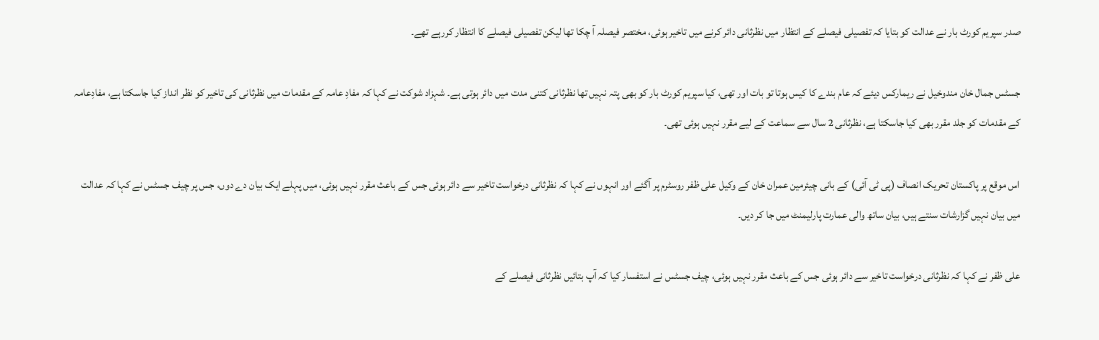صدر سپریم کورٹ بار نے عدالت کو بتایا کہ تفصیلی فیصلے کے انتظار میں نظرثانی دائر کرنے میں تاخیر ہوئی، مختصر فیصلہ آ چکا تھا لیکن تفصیلی فیصلے کا انتظار کررہے تھے۔

جسٹس جمال خان مندوخیل نے ریمارکس دیئے کہ عام بندے کا کیس ہوتا تو بات اور تھی، کیا سپریم کورٹ بار کو بھی پتہ نہیں تھا نظرثانی کتنی مدت میں دائر ہوتی ہے۔ شہزاد شوکت نے کہا کہ مفادِ عامہ کے مقدمات میں نظرثانی کی تاخیر کو نظر انداز کیا جاسکتا ہے، مفادِعامہ کے مقدمات کو جلد مقرر بھی کیا جاسکتا ہے، نظرثانی 2 سال سے سماعت کے لیے مقرر نہیں ہوئی تھی۔

اس موقع پر پاکستان تحریک انصاف (پی ٹی آئی) کے بانی چیئرمین عمران خان کے وکیل علی ظفر روسٹرم پر آگئے اور انہوں نے کہا کہ نظرثانی درخواست تاخیر سے دائر ہوئی جس کے باعث مقرر نہیں ہوئی، میں پہلے ایک بیان دے دوں، جس پر چیف جسٹس نے کہا کہ عدالت میں بیان نہیں گزارشات سنتے ہیں، بیان ساتھ والی عمارت پارلیمنٹ میں جا کر دیں۔

علی ظفر نے کہا کہ نظرثانی درخواست تاخیر سے دائر ہوئی جس کے باعث مقرر نہیں ہوئی، چیف جسٹس نے استفسار کیا کہ آپ بتائیں نظرثانی فیصلے کے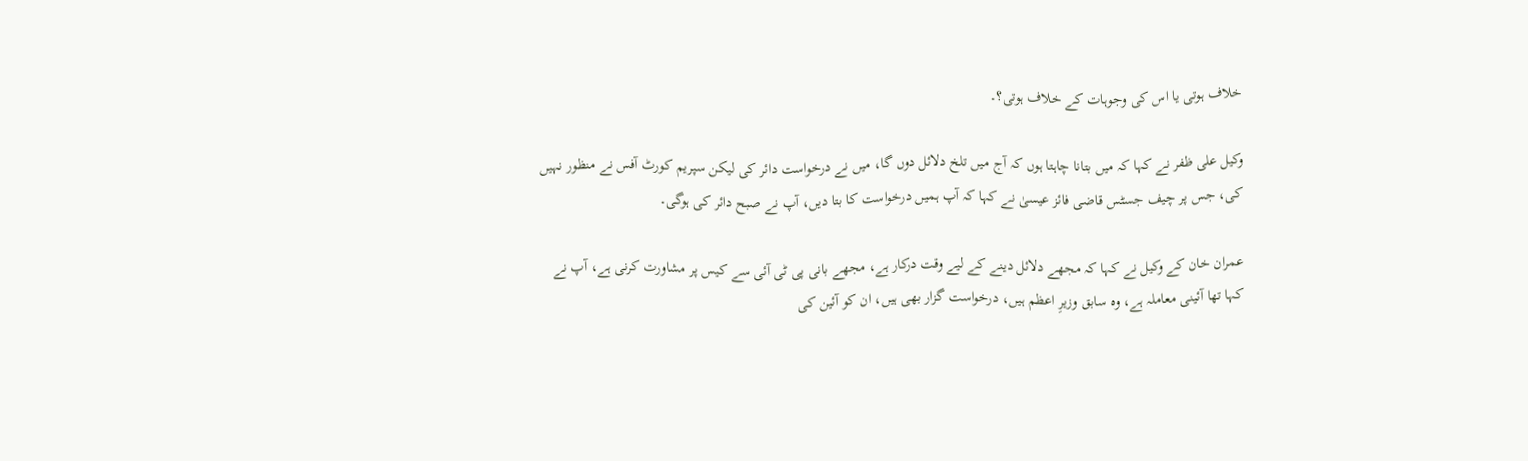خلاف ہوتی یا اس کی وجوہات کے خلاف ہوتی؟۔

وکیل علی ظفر نے کہا کہ میں بتانا چاہتا ہوں کہ آج میں تلخ دلائل دوں گا، میں نے درخواست دائر کی لیکن سپریم کورٹ آفس نے منظور نہیں کی، جس پر چیف جسٹس قاضی فائز عیسیٰ نے کہا کہ آپ ہمیں درخواست کا بتا دیں، آپ نے صبح دائر کی ہوگی۔

عمران خان کے وکیل نے کہا کہ مجھے دلائل دینے کے لیے وقت درکار ہے، مجھے بانی پی ٹی آئی سے کیس پر مشاورت کرنی ہے، آپ نے کہا تھا آئینی معاملہ ہے، وہ سابق وزیرِ اعظم ہیں، درخواست گزار بھی ہیں، ان کو آئین کی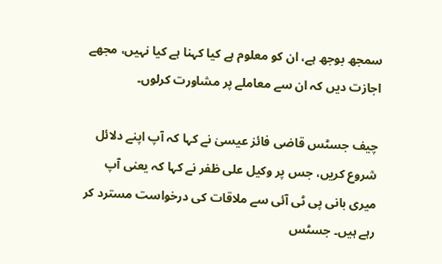سمجھ بوجھ ہے، ان کو معلوم ہے کیا کہنا ہے کیا نہیں، مجھے اجازت دیں کہ ان سے معاملے پر مشاورت کرلوں۔

چیف جسٹس قاضی فائز عیسیٰ نے کہا کہ آپ اپنے دلائل شروع کریں، جس پر وکیل علی ظفر نے کہا کہ یعنی آپ میری بانی پی ٹی آئی سے ملاقات کی درخواست مسترد کر رہے ہیں۔ جسٹس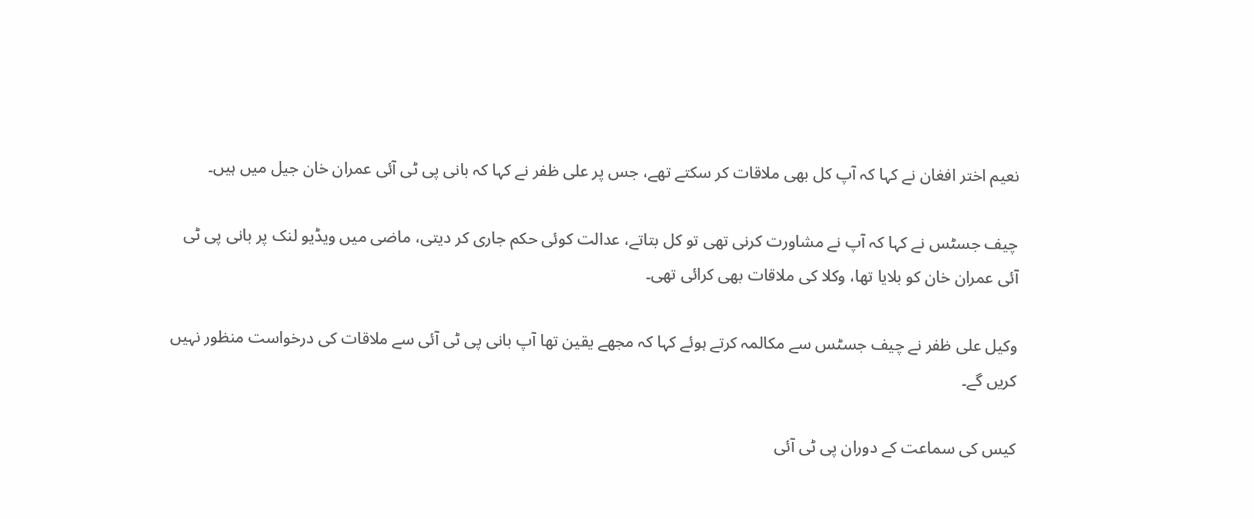نعیم اختر افغان نے کہا کہ آپ کل بھی ملاقات کر سکتے تھے، جس پر علی ظفر نے کہا کہ بانی پی ٹی آئی عمران خان جیل میں ہیں۔

چیف جسٹس نے کہا کہ آپ نے مشاورت کرنی تھی تو کل بتاتے، عدالت کوئی حکم جاری کر دیتی، ماضی میں ویڈیو لنک پر بانی پی ٹی آئی عمران خان کو بلایا تھا، وکلا کی ملاقات بھی کرائی تھی۔

وکیل علی ظفر نے چیف جسٹس سے مکالمہ کرتے ہوئے کہا کہ مجھے یقین تھا آپ بانی پی ٹی آئی سے ملاقات کی درخواست منظور نہیں کریں گے۔

کیس کی سماعت کے دوران پی ٹی آئی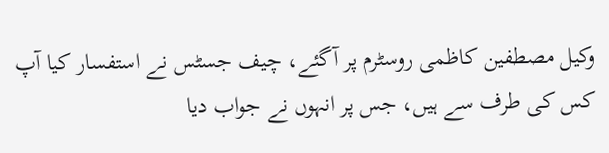وکیل مصطفین کاظمی روسٹرم پر آگئے، چیف جسٹس نے استفسار کیا آپ کس کی طرف سے ہیں، جس پر انہوں نے جواب دیا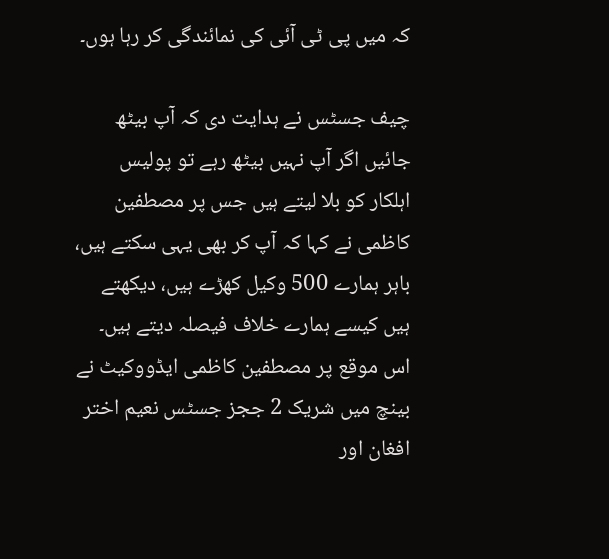کہ میں پی ٹی آئی کی نمائندگی کر رہا ہوں۔

چیف جسٹس نے ہدایت دی کہ آپ بیٹھ جائیں اگر آپ نہیں بیٹھ رہے تو پولیس اہلکار کو بلا لیتے ہیں جس پر مصطفین کاظمی نے کہا کہ آپ کر بھی یہی سکتے ہیں، باہر ہمارے 500 وکیل کھڑے ہیں، دیکھتے ہیں کیسے ہمارے خلاف فیصلہ دیتے ہیں۔ اس موقع پر مصطفین کاظمی ایڈووکیٹ نے بینچ میں شریک 2 ججز جسٹس نعیم اختر افغان اور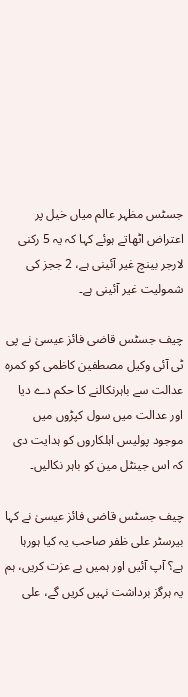جسٹس مظہر عالم میاں خیل پر اعتراض اٹھاتے ہوئے کہا کہ یہ 5 رکنی لارجر بینچ غیر آئینی ہے، 2 ججز کی شمولیت غیر آئینی ہے۔

چیف جسٹس قاضی فائز عیسیٰ نے پی ٹی آئی وکیل مصطفین کاظمی کو کمرہ عدالت سے باہرنکالنے کا حکم دے دیا اور عدالت میں سول کپڑوں میں موجود پولیس اہلکاروں کو ہدایت دی کہ اس جینٹل مین کو باہر نکالیں۔

چیف جسٹس قاضی فائز عیسیٰ نے کہا بیرسٹر علی ظفر صاحب یہ کیا ہورہا ہے؟ آپ آئیں اور ہمیں بے عزت کریں، ہم یہ ہرگز برداشت نہیں کریں گے، علی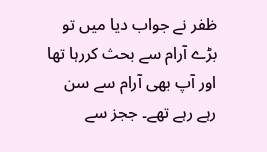ظفر نے جواب دیا میں تو بڑے آرام سے بحث کررہا تھا اور آپ بھی آرام سے سن رہے رہے تھے۔ ججز سے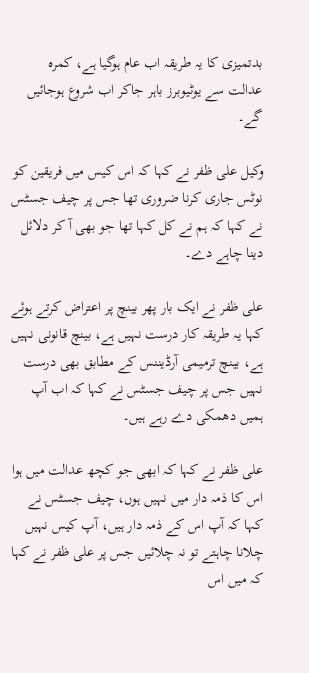بدتمیزی کا یہ طریقہ اب عام ہوگیا ہے، کمرہ عدالت سے یوٹیوبرز باہر جاکر اب شروع ہوجائیں گے۔

وکیل علی ظفر نے کہا کہ اس کیس میں فریقین کو نوٹس جاری کرنا ضروری تھا جس پر چیف جسٹس نے کہا کہ ہم نے کل کہا تھا جو بھی آ کر دلائل دینا چاہے دے۔

علی ظفر نے ایک بار پھر بینچ پر اعتراض کرتے ہوئے کہا یہ طریقہ کار درست نہیں ہے، بینچ قانونی نہیں ہے، بینچ ترمیمی آرڈیننس کے مطابق بھی درست نہیں جس پر چیف جسٹس نے کہا کہ اب آپ ہمیں دھمکی دے رہے ہیں۔

علی ظفر نے کہا کہ ابھی جو کچھ عدالت میں ہوا اس کا ذمہ دار میں نہیں ہوں، چیف جسٹس نے کہا کہ آپ اس کے ذمہ دار ہیں، آپ کیس نہیں چلانا چاہتے تو نہ چلائیں جس پر علی ظفر نے کہا کہ میں اس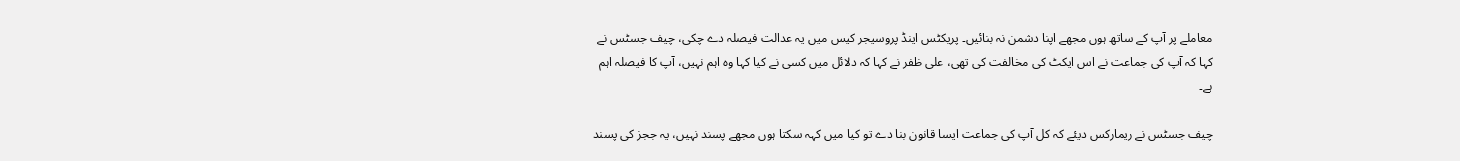معاملے پر آپ کے ساتھ ہوں مجھے اپنا دشمن نہ بنائیں۔ پریکٹس اینڈ پروسیجر کیس میں یہ عدالت فیصلہ دے چکی، چیف جسٹس نے کہا کہ آپ کی جماعت نے اس ایکٹ کی مخالفت کی تھی، علی ظفر نے کہا کہ دلائل میں کسی نے کیا کہا وہ اہم نہیں، آپ کا فیصلہ اہم ہے۔

چیف جسٹس نے ریمارکس دیئے کہ کل آپ کی جماعت ایسا قانون بنا دے تو کیا میں کہہ سکتا ہوں مجھے پسند نہیں، یہ ججز کی پسند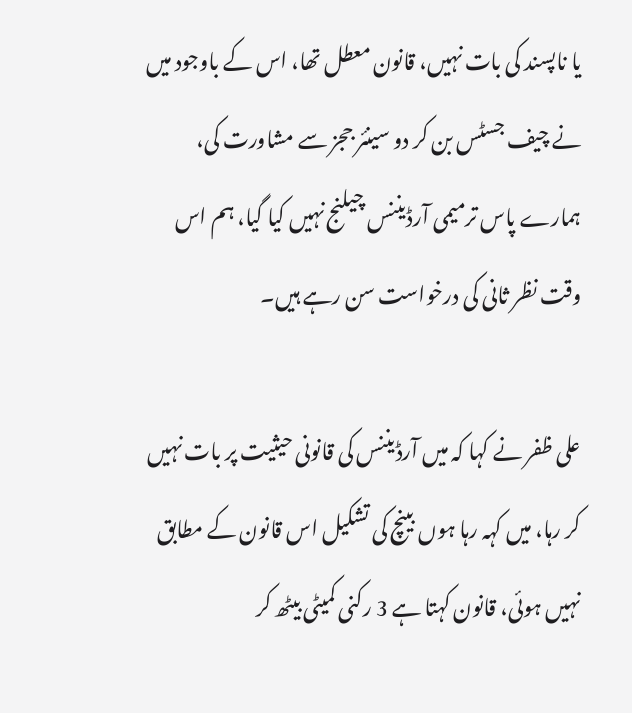یا ناپسند کی بات نہیں، قانون معطل تھا، اس کے باوجود میں نے چیف جسٹس بن کر دو سینئر ججز سے مشاورت کی، ہمارے پاس ترمیمی آرڈیننس چیلنج نہیں کیا گیا، ہم اس وقت نظر ثانی کی درخواست سن رہے ہیں۔

علی ظفر نے کہا کہ میں آرڈیننس کی قانونی حیثیت پر بات نہیں کر رہا، میں کہہ رہا ہوں بینچ کی تشکیل اس قانون کے مطابق نہیں ہوئی، قانون کہتا ہے 3 رکنی کمیٹی بیٹھ کر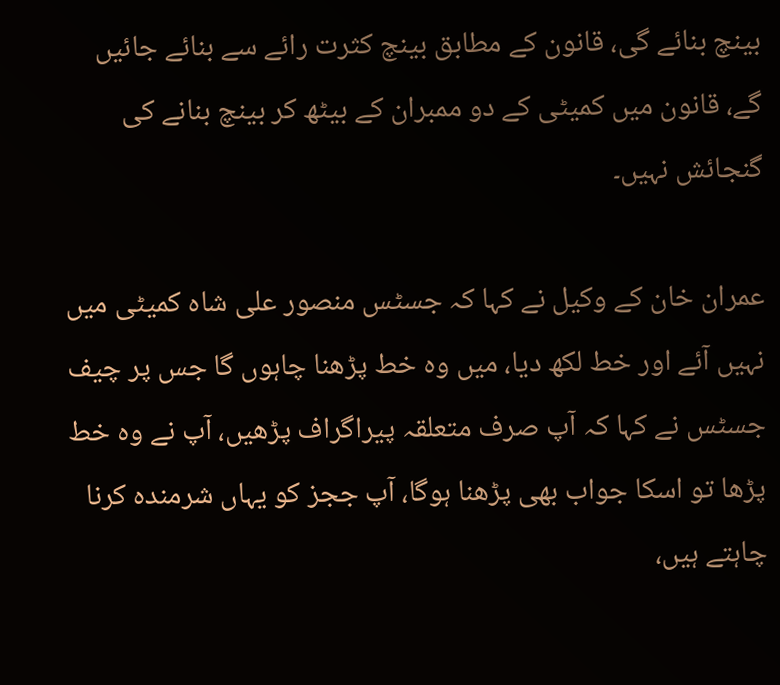بینچ بنائے گی، قانون کے مطابق بینچ کثرت رائے سے بنائے جائیں گے، قانون میں کمیٹی کے دو ممبران کے بیٹھ کر بینچ بنانے کی گنجائش نہیں۔

عمران خان کے وکیل نے کہا کہ جسٹس منصور علی شاہ کمیٹی میں نہیں آئے اور خط لکھ دیا، میں وہ خط پڑھنا چاہوں گا جس پر چیف جسٹس نے کہا کہ آپ صرف متعلقہ پیراگراف پڑھیں، آپ نے وہ خط پڑھا تو اسکا جواب بھی پڑھنا ہوگا، آپ ججز کو یہاں شرمندہ کرنا چاہتے ہیں،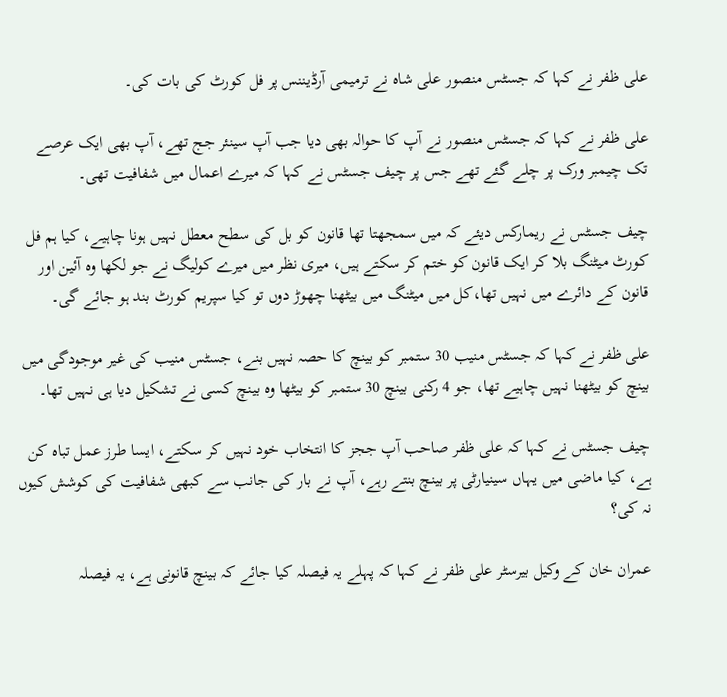علی ظفر نے کہا کہ جسٹس منصور علی شاہ نے ترمیمی آرڈیننس پر فل کورٹ کی بات کی۔

علی ظفر نے کہا کہ جسٹس منصور نے آپ کا حوالہ بھی دیا جب آپ سینئر جج تھے، آپ بھی ایک عرصے تک چیمبر ورک پر چلے گئے تھے جس پر چیف جسٹس نے کہا کہ میرے اعمال میں شفافیت تھی۔

چیف جسٹس نے ریمارکس دیئے کہ میں سمجھتا تھا قانون کو بل کی سطح معطل نہیں ہونا چاہیے، کیا ہم فل کورٹ میٹنگ بلا کر ایک قانون کو ختم کر سکتے ہیں، میری نظر میں میرے کولیگ نے جو لکھا وہ آئین اور قانون کے دائرے میں نہیں تھا،کل میں میٹنگ میں بیٹھنا چھوڑ دوں تو کیا سپریم کورٹ بند ہو جائے گی۔

علی ظفر نے کہا کہ جسٹس منیب 30 ستمبر کو بینچ کا حصہ نہیں بنے، جسٹس منیب کی غیر موجودگی میں بینچ کو بیٹھنا نہیں چاہیے تھا، جو 4 رکنی بینچ 30 ستمبر کو بیٹھا وہ بینچ کسی نے تشکیل دیا ہی نہیں تھا۔

چیف جسٹس نے کہا کہ علی ظفر صاحب آپ ججز کا انتخاب خود نہیں کر سکتے، ایسا طرز عمل تباہ کن ہے، کیا ماضی میں یہاں سینیارٹی پر بینچ بنتے رہے، آپ نے بار کی جانب سے کبھی شفافیت کی کوشش کیوں نہ کی؟

عمران خان کے وکیل بیرسٹر علی ظفر نے کہا کہ پہلے یہ فیصلہ کیا جائے کہ بینچ قانونی ہے، یہ فیصلہ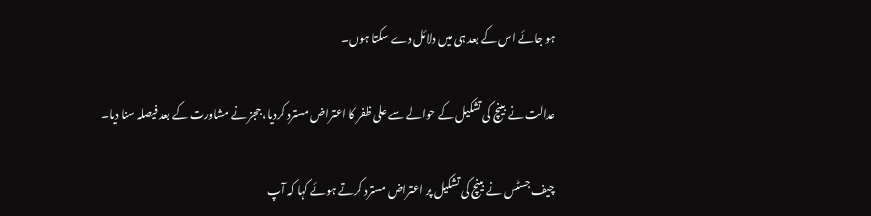ہو جائے اس کے بعد ہی میں دلائل دے سکتا ہوں۔

عدالت نے بینچ کی تشکیل کے حوالے سے علی ظفر کا اعتراض مسترد کردیا، ججز نے مشاورت کے بعد فیصلہ سنا دیا۔

چیف جسٹس نے بینچ کی تشکیل پر اعتراض مسترد کرتے ہوئے کہا کہ آپ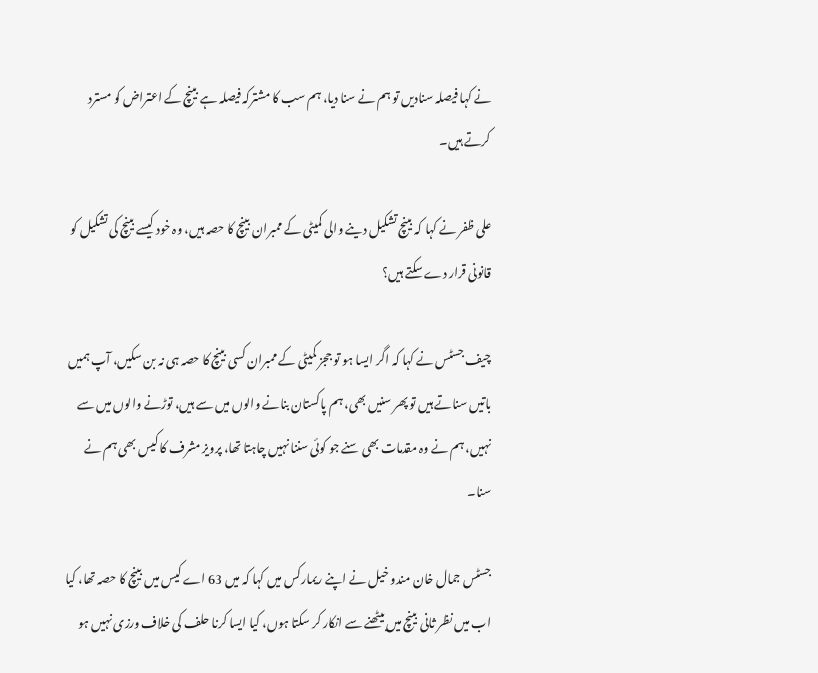نے کہا فیصلہ سنادیں تو ہم نے سنا دیا، ہم سب کا مشترکہ فیصلہ ہے بینچ کے اعتراض کو مسترد کرتے ہیں۔

علی ظفر نے کہا کہ بینچ تشکیل دینے والی کمیٹی کے ممبران بینچ کا حصہ ہیں، وہ خود کیسے بینچ کی تشکیل کو قانونی قرار دے سکتے ہیں؟

چیف جسٹس نے کہا کہ اگر ایسا ہو تو ججز کمیٹی کے ممبران کسی بینچ کا حصہ ہی نہ بن سکیں، آپ ہمیں باتیں سناتے ہیں تو پھر سنیں بھی، ہم پاکستان بنانے والوں میں سے ہیں، توڑنے والوں میں سے نہیں، ہم نے وہ مقدمات بھی سنے جو کوئی سننا نہیں چاہتا تھا، پرویز مشرف کا کیس بھی ہم نے سنا۔

جسٹس جمال خان مندو خیل نے اپنے ریمارکس میں کہا کہ میں 63 اے کیس میں بینچ کا حصہ تھا، کیا اب میں نظر ثانی بینچ میں بیٹھنے سے انکار کر سکتا ہوں، کیا ایسا کرنا حلف کی خلاف ورزی نہیں ہو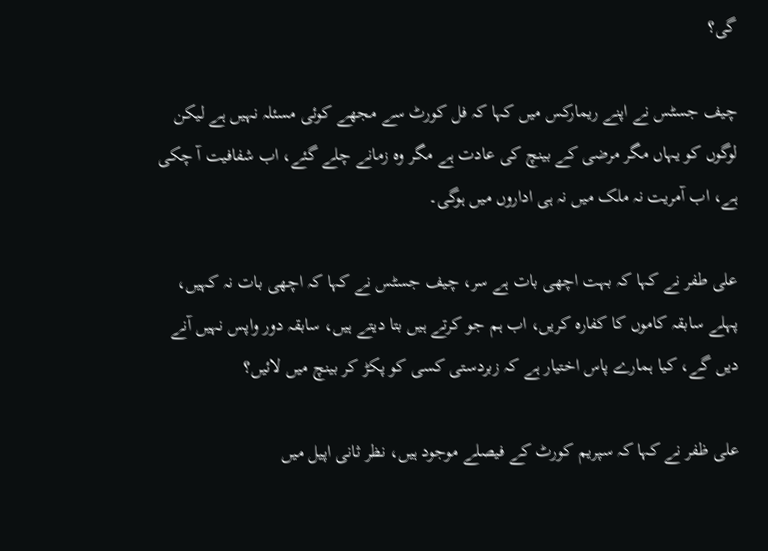گی؟

چیف جسٹس نے اپنے ریمارکس میں کہا کہ فل کورٹ سے مجھے کوئی مسئلہ نہیں ہے لیکن لوگوں کو یہاں مگر مرضی کے بینچ کی عادت ہے مگر وہ زمانے چلے گئے، اب شفافیت آ چکی ہے، اب آمریت نہ ملک میں نہ ہی اداروں میں ہوگی۔

علی طفر نے کہا کہ بہت اچھی بات ہے سر، چیف جسٹس نے کہا کہ اچھی بات نہ کہیں، پہلے سابقہ کاموں کا کفارہ کریں، اب ہم جو کرتے ہیں بتا دیتے ہیں، سابقہ دور واپس نہیں آنے دیں گے، کیا ہمارے پاس اختیار ہے کہ زبردستی کسی کو پکڑ کر بینچ میں لائیں؟

علی ظفر نے کہا کہ سپریم کورٹ کے فیصلے موجود ہیں، نظر ثانی اپیل میں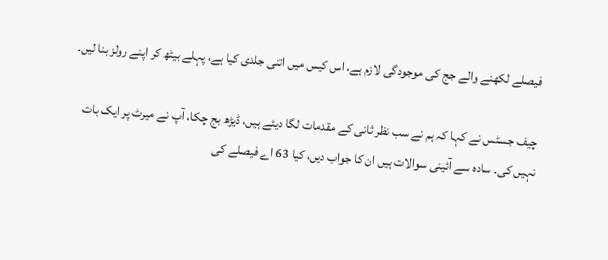فیصلے لکھنے والے جج کی موجودگی لازم ہے، اس کیس میں اتنی جلدی کیا ہے، پہلے بیٹھ کر اپنے رولز بنا لیں۔

چیف جسٹس نے کہا کہ ہم نے سب نظر ثانی کے مقدمات لگا دیئے ہیں، ڈیڑھ بج چکا، آپ نے میرٹ پر ایک بات نہیں کی۔ سادہ سے آئینی سوالات ہیں ان کا جواب دیں، کیا 63 اے فیصلے کی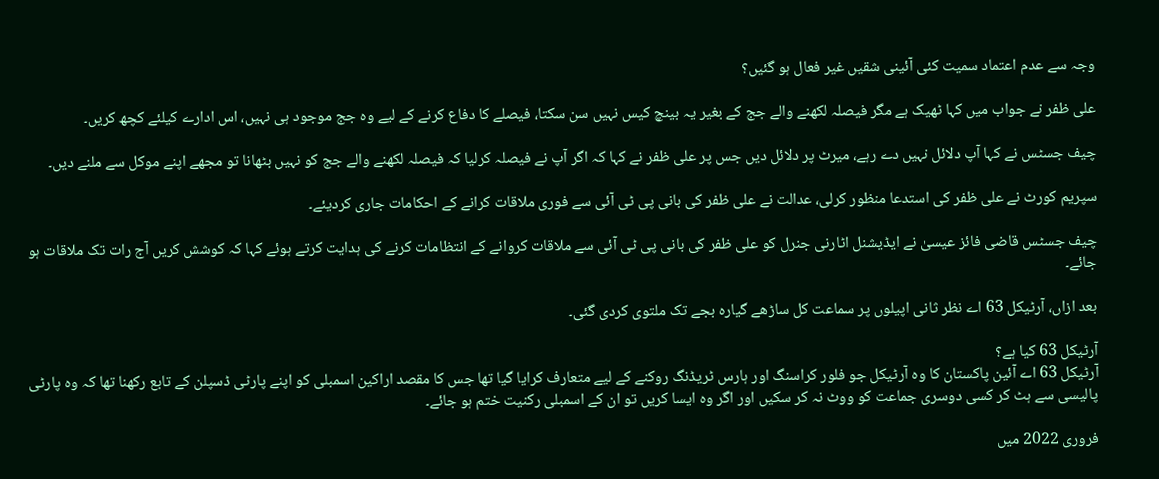وجہ سے عدم اعتماد سمیت کئی آئینی شقیں غیر فعال ہو گئیں؟

علی ظفر نے جواب میں کہا ٹھیک ہے مگر فیصلہ لکھنے والے جج کے بغیر یہ بینچ کیس نہیں سن سکتا، فیصلے کا دفاع کرنے کے لیے وہ جج موجود ہی نہیں، اس ادارے کیلئے کچھ کریں۔

چیف جسٹس نے کہا آپ دلائل نہیں دے رہے، میرٹ پر دلائل دیں جس پر علی ظفر نے کہا کہ اگر آپ نے فیصلہ کرلیا کہ فیصلہ لکھنے والے جج کو نہیں بٹھانا تو مجھے اپنے موکل سے ملنے دیں۔

سپریم کورٹ نے علی ظفر کی استدعا منظور کرلی، عدالت نے علی ظفر کی بانی پی ٹی آئی سے فوری ملاقات کرانے کے احکامات جاری کردیئے۔

چیف جسٹس قاضی فائز عیسیٰ نے ایڈیشنل اٹارنی جنرل کو علی ظفر کی بانی پی ٹی آئی سے ملاقات کروانے کے انتظامات کرنے کی ہدایت کرتے ہوئے کہا کہ کوشش کریں آج رات تک ملاقات ہو جائے۔

بعد ازاں، آرٹیکل 63 اے نظر ثانی اپیلوں پر سماعت کل ساڑھے گیارہ بجے تک ملتوی کردی گئی۔

آرٹیکل 63 کیا ہے؟
آرٹیکل 63 اے آئین پاکستان کا وہ آرٹیکل جو فلور کراسنگ اور ہارس ٹریڈنگ روکنے کے لیے متعارف کرایا گیا تھا جس کا مقصد اراکین اسمبلی کو اپنے پارٹی ڈسپلن کے تابع رکھنا تھا کہ وہ پارٹی پالیسی سے ہٹ کر کسی دوسری جماعت کو ووٹ نہ کر سکیں اور اگر وہ ایسا کریں تو ان کے اسمبلی رکنیت ختم ہو جائے۔

فروری 2022 میں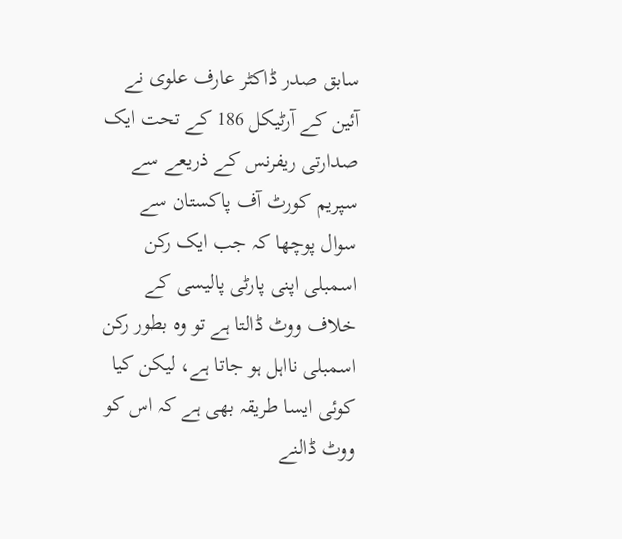سابق صدر ڈاکٹر عارف علوی نے آئین کے آرٹیکل 186 کے تحت ایک صدارتی ریفرنس کے ذریعے سے سپریم کورٹ آف پاکستان سے سوال پوچھا کہ جب ایک رکن اسمبلی اپنی پارٹی پالیسی کے خلاف ووٹ ڈالتا ہے تو وہ بطور رکن اسمبلی نااہل ہو جاتا ہے، لیکن کیا کوئی ایسا طریقہ بھی ہے کہ اس کو ووٹ ڈالنے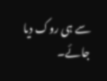سے ہی روک دیا جائے۔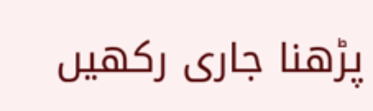پڑھنا جاری رکھیں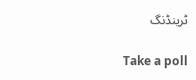ٹرینڈنگ

Take a poll